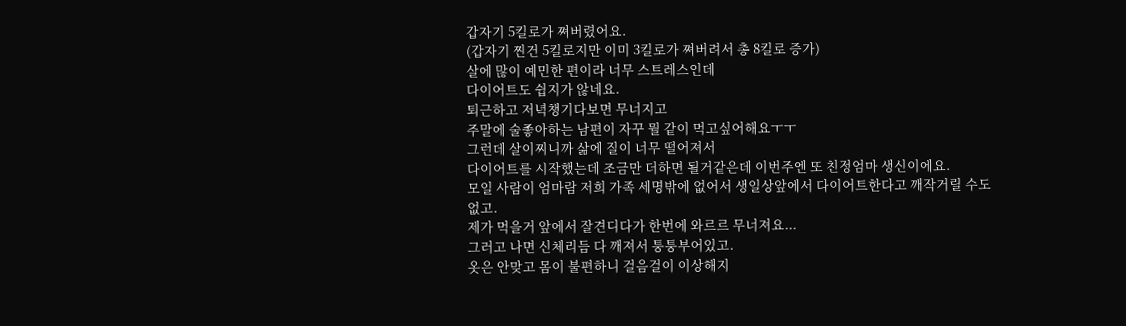갑자기 5킬로가 쪄버렸어요.
(갑자기 찐건 5킬로지만 이미 3킬로가 쪄버려서 총 8킬로 증가)
살에 많이 예민한 편이라 너무 스트레스인데
다이어트도 쉽지가 않네요.
퇴근하고 저녁챙기다보면 무너지고
주말에 술좋아하는 남편이 자꾸 뭘 같이 먹고싶어해요ㅜㅜ
그런데 살이찌니까 삶에 질이 너무 떨어져서
다이어트를 시작했는데 조금만 더하면 될거같은데 이번주엔 또 친정엄마 생신이에요.
모일 사람이 엄마람 저희 가족 세명밖에 없어서 생일상앞에서 다이어트한다고 깨작거릴 수도 없고.
제가 먹을거 앞에서 잘견디다가 한번에 와르르 무너져요...
그러고 나면 신체리듬 다 깨져서 퉁퉁부어있고.
옷은 안맞고 몸이 불편하니 걸음걸이 이상해지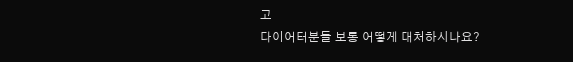고
다이어터분들 보통 어떻게 대처하시나요?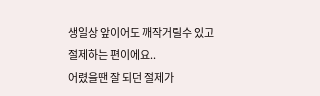생일상 앞이어도 깨작거릴수 있고 절제하는 편이에요..
어렸을땐 잘 되던 절제가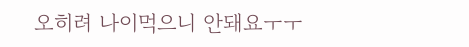오히려 나이먹으니 안돼요ㅜㅜ